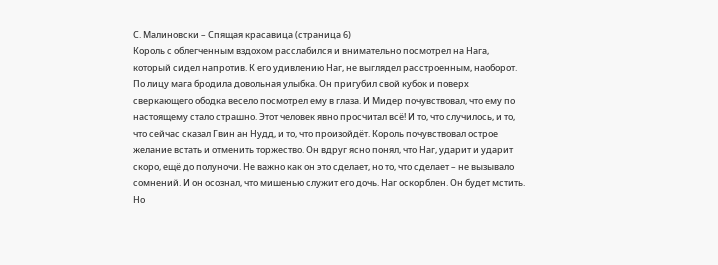С. Малиновски – Спящая красавица (страница 6)
Король с облегченным вздохом расслабился и внимательно посмотрел на Нага, который сидел напротив. К его удивлению Наг, не выглядел расстроенным, наоборот. По лицу мага бродила довольная улыбка. Он пригубил свой кубок и поверх сверкающего ободка весело посмотрел ему в глаза. И Мидер почувствовал, что ему по настоящему стало страшно. Этот человек явно просчитал всё! И то, что случилось, и то, что сейчас сказал Гвин ан Нудд, и то, что произойдёт. Король почувствовал острое желание встать и отменить торжество. Он вдруг ясно понял, что Наг, ударит и ударит скоро, ещё до полуночи. Не важно как он это сделает, но то, что сделает – не вызывало сомнений. И он осознал, что мишенью служит его дочь. Наг оскорблен. Он будет мстить. Но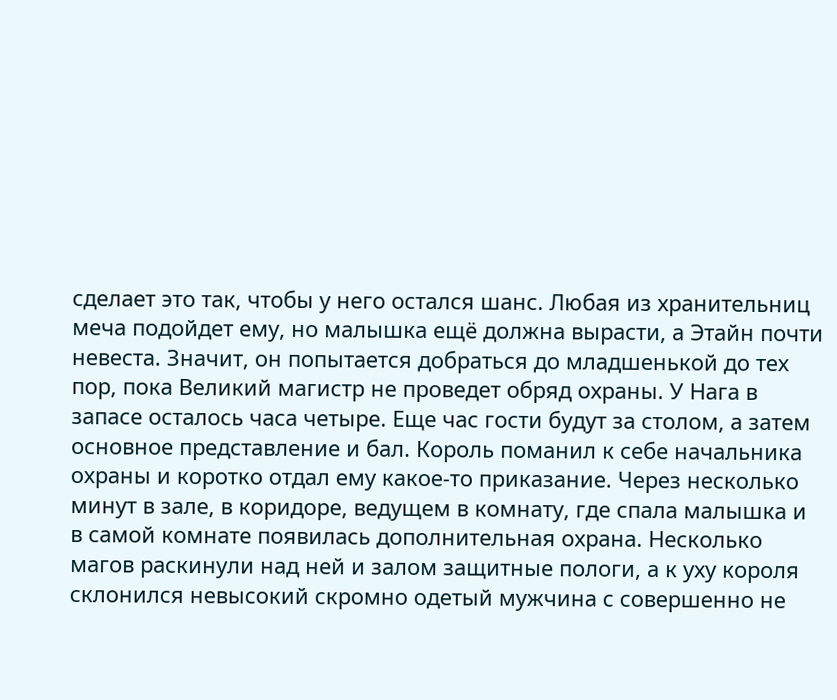сделает это так, чтобы у него остался шанс. Любая из хранительниц меча подойдет ему, но малышка ещё должна вырасти, а Этайн почти невеста. Значит, он попытается добраться до младшенькой до тех пор, пока Великий магистр не проведет обряд охраны. У Нага в запасе осталось часа четыре. Еще час гости будут за столом, а затем основное представление и бал. Король поманил к себе начальника охраны и коротко отдал ему какое-то приказание. Через несколько минут в зале, в коридоре, ведущем в комнату, где спала малышка и в самой комнате появилась дополнительная охрана. Несколько магов раскинули над ней и залом защитные пологи, а к уху короля склонился невысокий скромно одетый мужчина с совершенно не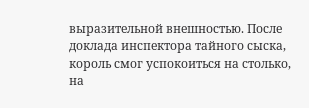выразительной внешностью. После доклада инспектора тайного сыска, король смог успокоиться на столько, на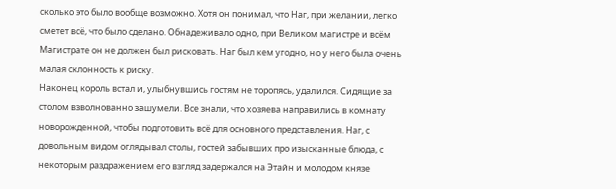сколько это было вообще возможно. Хотя он понимал, что Наг, при желании, легко сметет всё, что было сделано. Обнадеживало одно, при Великом магистре и всём Магистрате он не должен был рисковать. Наг был кем угодно, но у него была очень малая склонность к риску.
Наконец король встал и, улыбнувшись гостям не торопясь, удалился. Сидящие за столом взволнованно зашумели. Все знали, что хозяева направились в комнату новорожденной, чтобы подготовить всё для основного представления. Наг, с довольным видом оглядывал столы, гостей забывших про изысканные блюда, с некоторым раздражением его взгляд задержался на Этайн и молодом князе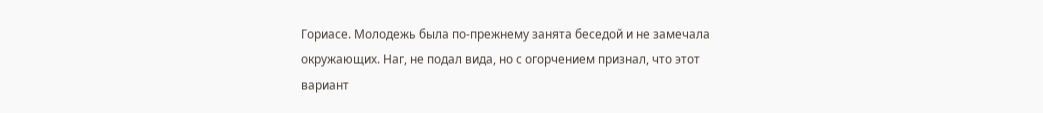Гориасе. Молодежь была по-прежнему занята беседой и не замечала окружающих. Наг, не подал вида, но с огорчением признал, что этот вариант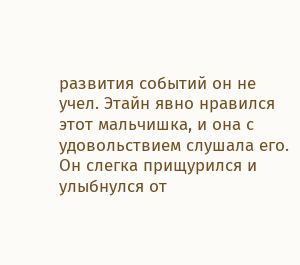развития событий он не учел. Этайн явно нравился этот мальчишка, и она с удовольствием слушала его.
Он слегка прищурился и улыбнулся от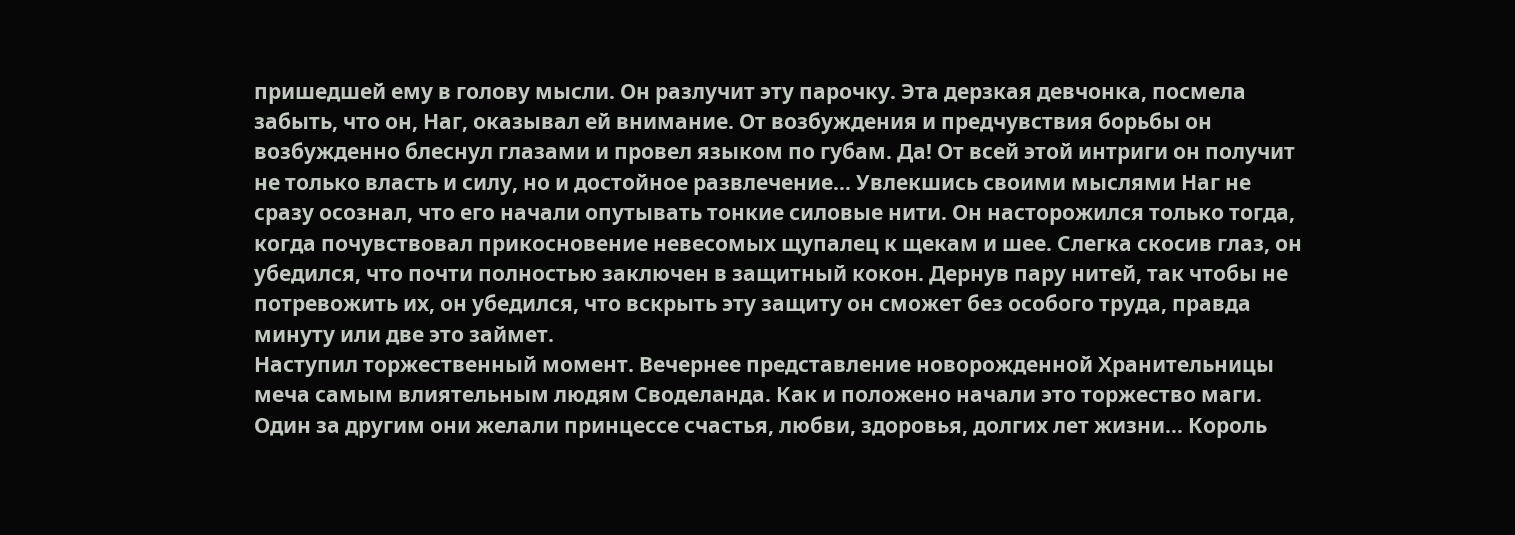пришедшей ему в голову мысли. Он разлучит эту парочку. Эта дерзкая девчонка, посмела забыть, что он, Наг, оказывал ей внимание. От возбуждения и предчувствия борьбы он возбужденно блеснул глазами и провел языком по губам. Да! От всей этой интриги он получит не только власть и силу, но и достойное развлечение… Увлекшись своими мыслями Наг не сразу осознал, что его начали опутывать тонкие силовые нити. Он насторожился только тогда, когда почувствовал прикосновение невесомых щупалец к щекам и шее. Слегка скосив глаз, он убедился, что почти полностью заключен в защитный кокон. Дернув пару нитей, так чтобы не потревожить их, он убедился, что вскрыть эту защиту он сможет без особого труда, правда минуту или две это займет.
Наступил торжественный момент. Вечернее представление новорожденной Хранительницы меча самым влиятельным людям Своделанда. Как и положено начали это торжество маги. Один за другим они желали принцессе счастья, любви, здоровья, долгих лет жизни… Король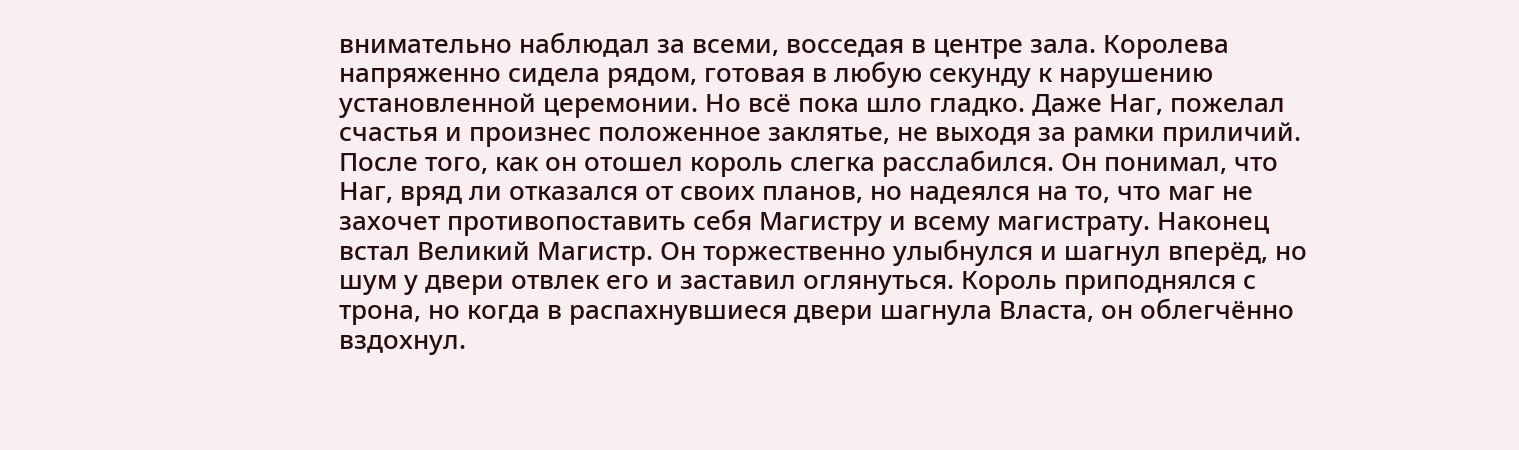внимательно наблюдал за всеми, восседая в центре зала. Королева напряженно сидела рядом, готовая в любую секунду к нарушению установленной церемонии. Но всё пока шло гладко. Даже Наг, пожелал счастья и произнес положенное заклятье, не выходя за рамки приличий. После того, как он отошел король слегка расслабился. Он понимал, что Наг, вряд ли отказался от своих планов, но надеялся на то, что маг не захочет противопоставить себя Магистру и всему магистрату. Наконец встал Великий Магистр. Он торжественно улыбнулся и шагнул вперёд, но шум у двери отвлек его и заставил оглянуться. Король приподнялся с трона, но когда в распахнувшиеся двери шагнула Власта, он облегчённо вздохнул.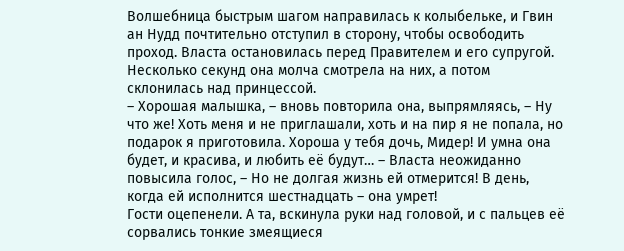Волшебница быстрым шагом направилась к колыбельке, и Гвин ан Нудд почтительно отступил в сторону, чтобы освободить проход. Власта остановилась перед Правителем и его супругой. Несколько секунд она молча смотрела на них, а потом склонилась над принцессой.
– Хорошая малышка, – вновь повторила она, выпрямляясь, – Ну что же! Хоть меня и не приглашали, хоть и на пир я не попала, но подарок я приготовила. Хороша у тебя дочь, Мидер! И умна она будет, и красива, и любить её будут… – Власта неожиданно повысила голос, – Но не долгая жизнь ей отмерится! В день, когда ей исполнится шестнадцать – она умрет!
Гости оцепенели. А та, вскинула руки над головой, и с пальцев её сорвались тонкие змеящиеся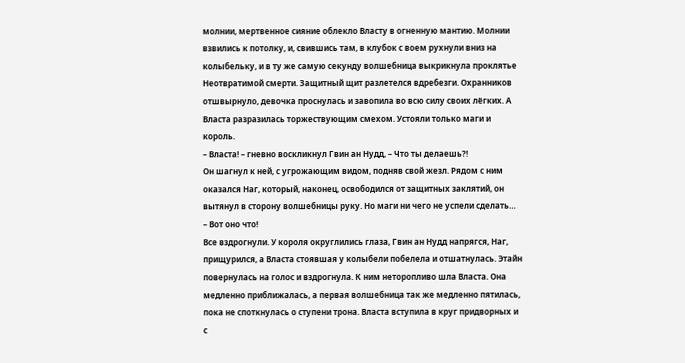молнии, мертвенное сияние облекло Власту в огненную мантию. Молнии взвились к потолку, и, свившись там, в клубок с воем рухнули вниз на колыбельку, и в ту же самую секунду волшебница выкрикнула проклятье Неотвратимой смерти. Защитный щит разлетелся вдребезги. Охранников отшвырнуло, девочка проснулась и завопила во всю силу своих лёгких. А Власта разразилась торжествующим смехом. Устояли только маги и король.
– Власта! – гневно воскликнул Гвин ан Нудд, – Что ты делаешь?!
Он шагнул к ней, с угрожающим видом, подняв свой жезл. Рядом с ним оказался Наг, который, наконец, освободился от защитных заклятий, он вытянул в сторону волшебницы руку. Но маги ни чего не успели сделать…
– Вот оно что!
Все вздрогнули. У короля округлились глаза, Гвин ан Нудд напрягся, Наг, прищурился, а Власта стоявшая у колыбели побелела и отшатнулась. Этайн повернулась на голос и вздрогнула. К ним неторопливо шла Власта. Она медленно приближалась, а первая волшебница так же медленно пятилась, пока не споткнулась о ступени трона. Власта вступила в круг придворных и с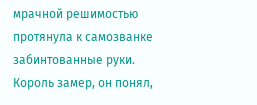мрачной решимостью протянула к самозванке забинтованные руки. Король замер, он понял,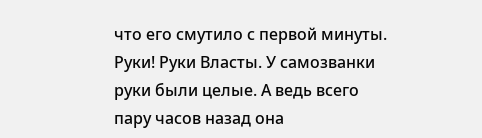что его смутило с первой минуты. Руки! Руки Власты. У самозванки руки были целые. А ведь всего пару часов назад она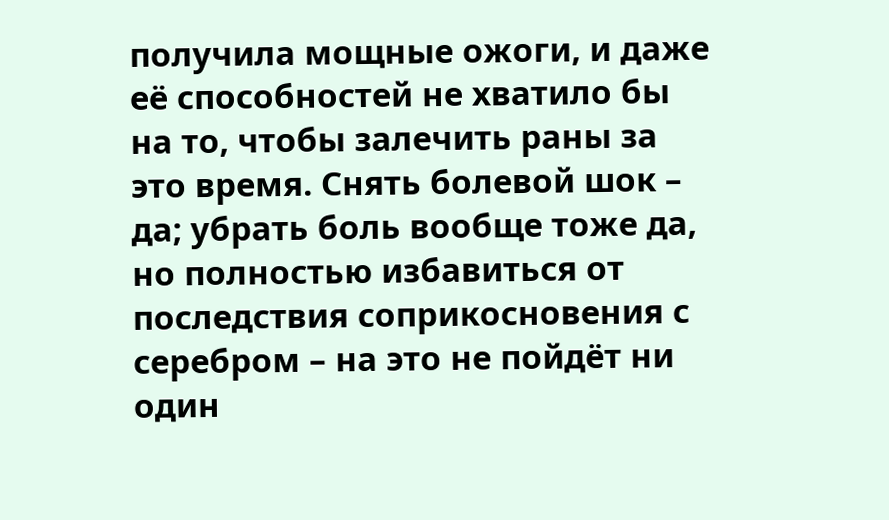получила мощные ожоги, и даже её способностей не хватило бы на то, чтобы залечить раны за это время. Снять болевой шок – да; убрать боль вообще тоже да, но полностью избавиться от последствия соприкосновения с серебром – на это не пойдёт ни один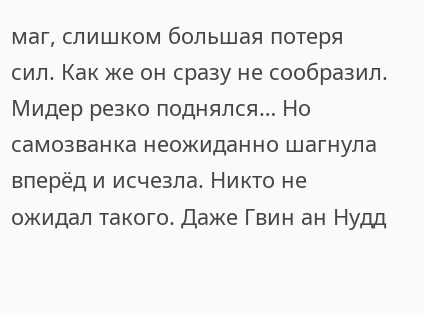маг, слишком большая потеря сил. Как же он сразу не сообразил. Мидер резко поднялся… Но самозванка неожиданно шагнула вперёд и исчезла. Никто не ожидал такого. Даже Гвин ан Нудд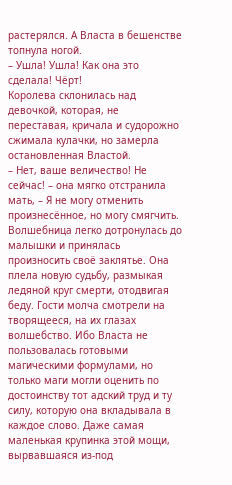растерялся. А Власта в бешенстве топнула ногой.
– Ушла! Ушла! Как она это сделала! Чёрт!
Королева склонилась над девочкой, которая, не переставая, кричала и судорожно сжимала кулачки, но замерла остановленная Властой.
– Нет, ваше величество! Не сейчас! – она мягко отстранила мать, – Я не могу отменить произнесённое, но могу смягчить.
Волшебница легко дотронулась до малышки и принялась произносить своё заклятье. Она плела новую судьбу, размыкая ледяной круг смерти, отодвигая беду. Гости молча смотрели на творящееся, на их глазах волшебство. Ибо Власта не пользовалась готовыми магическими формулами, но только маги могли оценить по достоинству тот адский труд и ту силу, которую она вкладывала в каждое слово. Даже самая маленькая крупинка этой мощи, вырвавшаяся из-под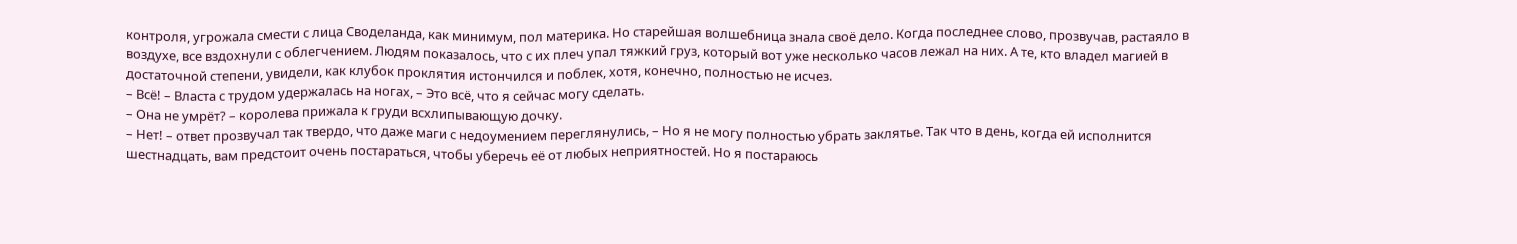контроля, угрожала смести с лица Своделанда, как минимум, пол материка. Но старейшая волшебница знала своё дело. Когда последнее слово, прозвучав, растаяло в воздухе, все вздохнули с облегчением. Людям показалось, что с их плеч упал тяжкий груз, который вот уже несколько часов лежал на них. А те, кто владел магией в достаточной степени, увидели, как клубок проклятия истончился и поблек, хотя, конечно, полностью не исчез.
– Всё! – Власта с трудом удержалась на ногах, – Это всё, что я сейчас могу сделать.
– Она не умрёт? – королева прижала к груди всхлипывающую дочку.
– Нет! – ответ прозвучал так твердо, что даже маги с недоумением переглянулись, – Но я не могу полностью убрать заклятье. Так что в день, когда ей исполнится шестнадцать, вам предстоит очень постараться, чтобы уберечь её от любых неприятностей. Но я постараюсь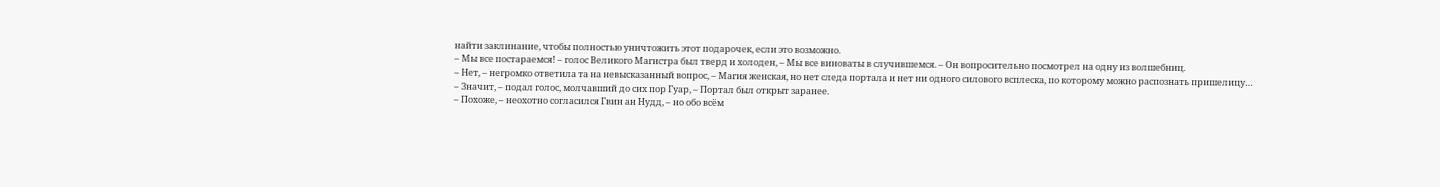найти заклинание, чтобы полностью уничтожить этот подарочек, если это возможно.
– Мы все постараемся! – голос Великого Магистра был тверд и холоден, – Мы все виноваты в случившемся. – Он вопросительно посмотрел на одну из волшебниц.
– Нет, – негромко ответила та на невысказанный вопрос, – Магия женская, но нет следа портала и нет ни одного силового всплеска, по которому можно распознать пришелицу…
– Значит, – подал голос, молчавший до сих пор Гуар, – Портал был открыт заранее.
– Похоже, – неохотно согласился Гвин ан Нудд, – но обо всём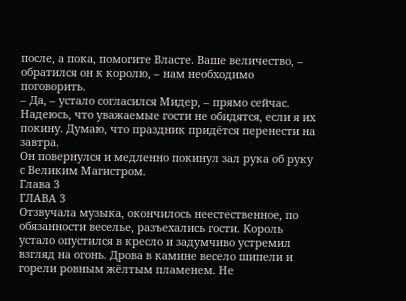после, а пока, помогите Власте. Ваше величество, – обратился он к королю, – нам необходимо поговорить.
– Да, – устало согласился Мидер, – прямо сейчас. Надеюсь, что уважаемые гости не обидятся, если я их покину. Думаю, что праздник придётся перенести на завтра.
Он повернулся и медленно покинул зал рука об руку с Великим Магистром.
Глава 3
ГЛАВА 3
Отзвучала музыка, окончилось неестественное, по обязанности веселье, разъехались гости. Король устало опустился в кресло и задумчиво устремил взгляд на огонь. Дрова в камине весело шипели и горели ровным жёлтым пламенем. Не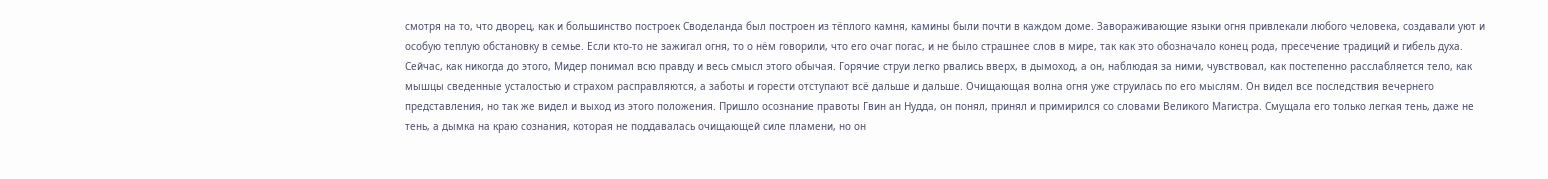смотря на то, что дворец, как и большинство построек Своделанда был построен из тёплого камня, камины были почти в каждом доме. Завораживающие языки огня привлекали любого человека, создавали уют и особую теплую обстановку в семье. Если кто-то не зажигал огня, то о нём говорили, что его очаг погас, и не было страшнее слов в мире, так как это обозначало конец рода, пресечение традиций и гибель духа. Сейчас, как никогда до этого, Мидер понимал всю правду и весь смысл этого обычая. Горячие струи легко рвались вверх, в дымоход, а он, наблюдая за ними, чувствовал, как постепенно расслабляется тело, как мышцы сведенные усталостью и страхом расправляются, а заботы и горести отступают всё дальше и дальше. Очищающая волна огня уже струилась по его мыслям. Он видел все последствия вечернего представления, но так же видел и выход из этого положения. Пришло осознание правоты Гвин ан Нудда, он понял, принял и примирился со словами Великого Магистра. Смущала его только легкая тень, даже не тень, а дымка на краю сознания, которая не поддавалась очищающей силе пламени, но он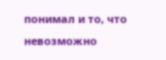понимал и то, что невозможно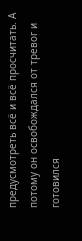предусмотреть всё и всё просчитать. А потому он освобождался от тревог и готовился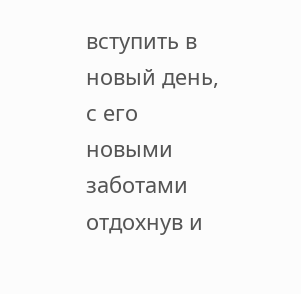вступить в новый день, с его новыми заботами отдохнув и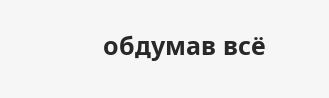обдумав всё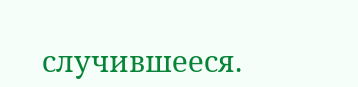случившееся.